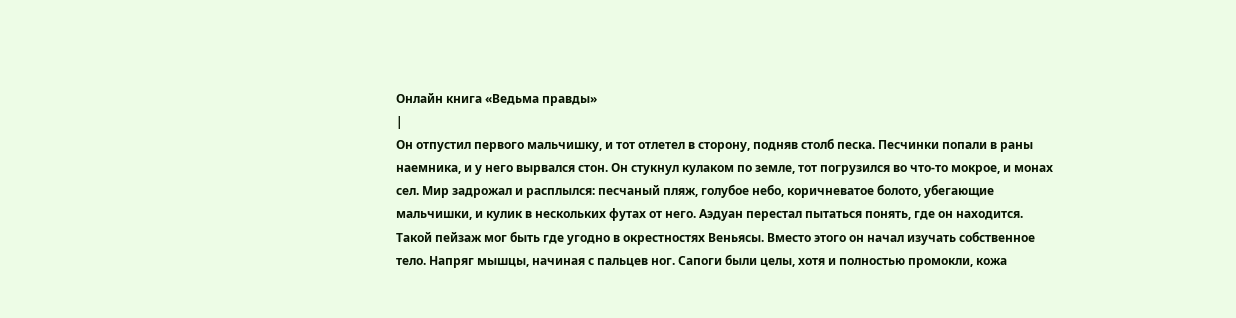Онлайн книга «Ведьма правды»
|
Он отпустил первого мальчишку, и тот отлетел в сторону, подняв столб песка. Песчинки попали в раны наемника, и у него вырвался стон. Он стукнул кулаком по земле, тот погрузился во что-то мокрое, и монах сел. Мир задрожал и расплылся: песчаный пляж, голубое небо, коричневатое болото, убегающие мальчишки, и кулик в нескольких футах от него. Аэдуан перестал пытаться понять, где он находится. Такой пейзаж мог быть где угодно в окрестностях Веньясы. Вместо этого он начал изучать собственное тело. Напряг мышцы, начиная с пальцев ног. Сапоги были целы, хотя и полностью промокли, кожа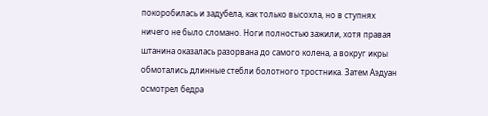покоробилась и задубела, как только высохла, но в ступнях ничего не было сломано. Ноги полностью зажили, хотя правая штанина оказалась разорвана до самого колена, а вокруг икры обмотались длинные стебли болотного тростника. Затем Аэдуан осмотрел бедра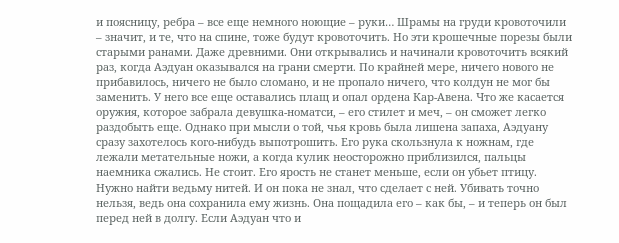и поясницу, ребра – все еще немного ноющие – руки… Шрамы на груди кровоточили – значит, и те, что на спине, тоже будут кровоточить. Но эти крошечные порезы были старыми ранами. Даже древними. Они открывались и начинали кровоточить всякий раз, когда Аэдуан оказывался на грани смерти. По крайней мере, ничего нового не прибавилось, ничего не было сломано, и не пропало ничего, что колдун не мог бы заменить. У него все еще оставались плащ и опал ордена Кар-Авена. Что же касается оружия, которое забрала девушка-номатси, – его стилет и меч, – он сможет легко раздобыть еще. Однако при мысли о той, чья кровь была лишена запаха, Аэдуану сразу захотелось кого-нибудь выпотрошить. Его рука скользнула к ножнам, где лежали метательные ножи, а когда кулик неосторожно приблизился, пальцы наемника сжались. Не стоит. Его ярость не станет меньше, если он убьет птицу. Нужно найти ведьму нитей. И он пока не знал, что сделает с ней. Убивать точно нельзя, ведь она сохранила ему жизнь. Она пощадила его – как бы, – и теперь он был перед ней в долгу. Если Аэдуан что и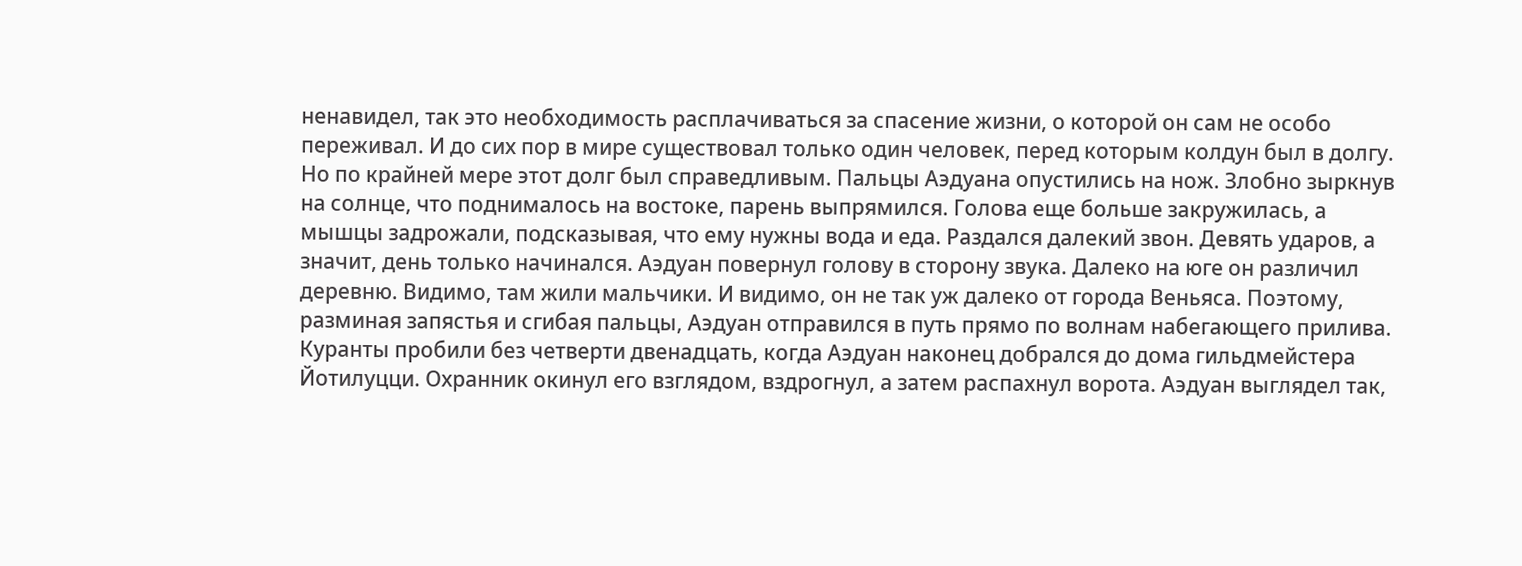ненавидел, так это необходимость расплачиваться за спасение жизни, о которой он сам не особо переживал. И до сих пор в мире существовал только один человек, перед которым колдун был в долгу. Но по крайней мере этот долг был справедливым. Пальцы Аэдуана опустились на нож. Злобно зыркнув на солнце, что поднималось на востоке, парень выпрямился. Голова еще больше закружилась, а мышцы задрожали, подсказывая, что ему нужны вода и еда. Раздался далекий звон. Девять ударов, а значит, день только начинался. Аэдуан повернул голову в сторону звука. Далеко на юге он различил деревню. Видимо, там жили мальчики. И видимо, он не так уж далеко от города Веньяса. Поэтому, разминая запястья и сгибая пальцы, Аэдуан отправился в путь прямо по волнам набегающего прилива. Куранты пробили без четверти двенадцать, когда Аэдуан наконец добрался до дома гильдмейстера Йотилуцци. Охранник окинул его взглядом, вздрогнул, а затем распахнул ворота. Аэдуан выглядел так,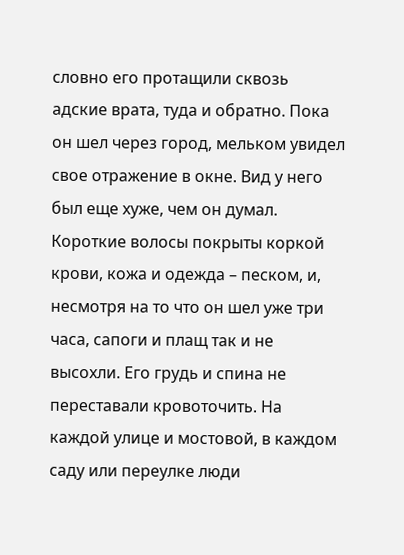словно его протащили сквозь адские врата, туда и обратно. Пока он шел через город, мельком увидел свое отражение в окне. Вид у него был еще хуже, чем он думал. Короткие волосы покрыты коркой крови, кожа и одежда – песком, и, несмотря на то что он шел уже три часа, сапоги и плащ так и не высохли. Его грудь и спина не переставали кровоточить. На каждой улице и мостовой, в каждом саду или переулке люди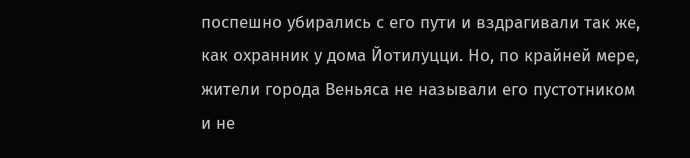поспешно убирались с его пути и вздрагивали так же, как охранник у дома Йотилуцци. Но, по крайней мере, жители города Веньяса не называли его пустотником и не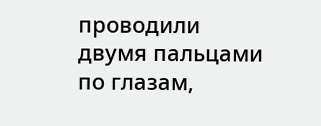проводили двумя пальцами по глазам,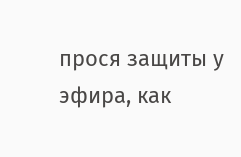прося защиты у эфира, как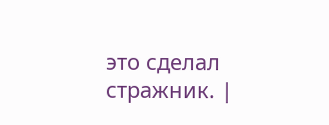это сделал стражник. |